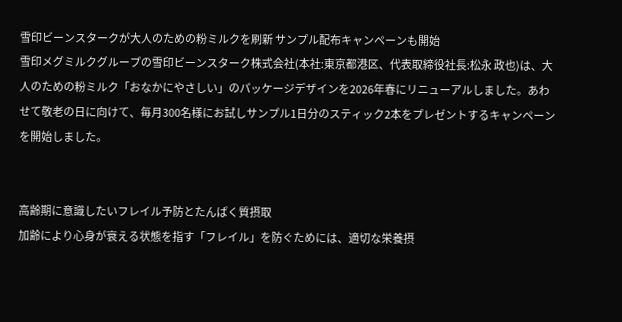雪印ビーンスタークが大人のための粉ミルクを刷新 サンプル配布キャンペーンも開始
雪印メグミルクグループの雪印ビーンスターク株式会社(本社:東京都港区、代表取締役社長:松永 政也)は、大人のための粉ミルク「おなかにやさしい」のパッケージデザインを2026年春にリニューアルしました。あわせて敬老の日に向けて、毎月300名様にお試しサンプル1日分のスティック2本をプレゼントするキャンペーンを開始しました。


高齢期に意識したいフレイル予防とたんぱく質摂取
加齢により心身が衰える状態を指す「フレイル」を防ぐためには、適切な栄養摂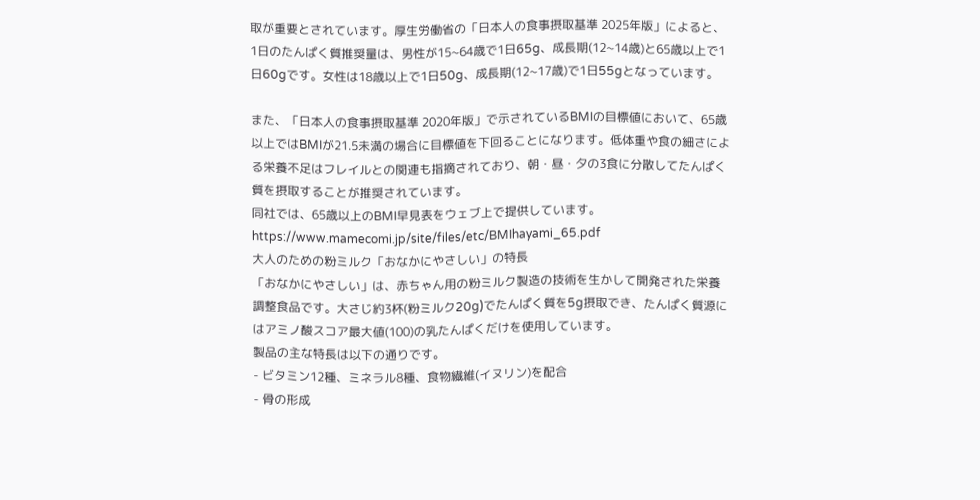取が重要とされています。厚生労働省の「日本人の食事摂取基準 2025年版」によると、1日のたんぱく質推奨量は、男性が15~64歳で1日65g、成長期(12~14歳)と65歳以上で1日60gです。女性は18歳以上で1日50g、成長期(12~17歳)で1日55gとなっています。

また、「日本人の食事摂取基準 2020年版」で示されているBMIの目標値において、65歳以上ではBMIが21.5未満の場合に目標値を下回ることになります。低体重や食の細さによる栄養不足はフレイルとの関連も指摘されており、朝・昼・夕の3食に分散してたんぱく質を摂取することが推奨されています。
同社では、65歳以上のBMI早見表をウェブ上で提供しています。 https://www.mamecomi.jp/site/files/etc/BMIhayami_65.pdf
大人のための粉ミルク「おなかにやさしい」の特長
「おなかにやさしい」は、赤ちゃん用の粉ミルク製造の技術を生かして開発された栄養調整食品です。大さじ約3杯(粉ミルク20g)でたんぱく質を5g摂取でき、たんぱく質源にはアミノ酸スコア最大値(100)の乳たんぱくだけを使用しています。
製品の主な特長は以下の通りです。
- ビタミン12種、ミネラル8種、食物繊維(イヌリン)を配合
- 骨の形成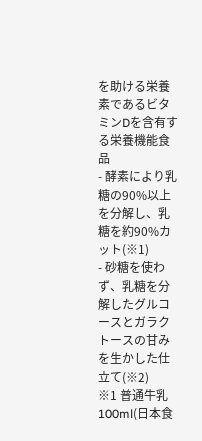を助ける栄養素であるビタミンDを含有する栄養機能食品
- 酵素により乳糖の90%以上を分解し、乳糖を約90%カット(※1)
- 砂糖を使わず、乳糖を分解したグルコースとガラクトースの甘みを生かした仕立て(※2)
※1 普通牛乳100ml(日本食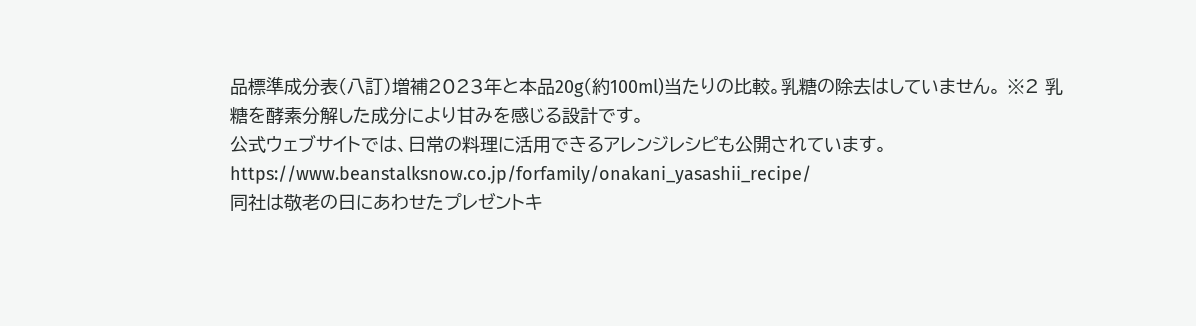品標準成分表(八訂)増補2023年と本品20g(約100ml)当たりの比較。乳糖の除去はしていません。 ※2 乳糖を酵素分解した成分により甘みを感じる設計です。
公式ウェブサイトでは、日常の料理に活用できるアレンジレシピも公開されています。 https://www.beanstalksnow.co.jp/forfamily/onakani_yasashii_recipe/
同社は敬老の日にあわせたプレゼントキ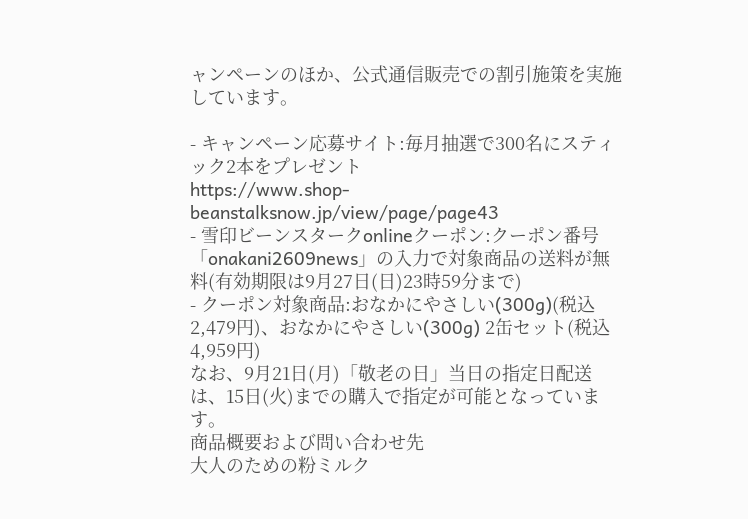ャンペーンのほか、公式通信販売での割引施策を実施しています。

- キャンペーン応募サイト:毎月抽選で300名にスティック2本をプレゼント
https://www.shop-beanstalksnow.jp/view/page/page43
- 雪印ビーンスタークonlineクーポン:クーポン番号「onakani2609news」の入力で対象商品の送料が無料(有効期限は9月27日(日)23時59分まで)
- クーポン対象商品:おなかにやさしい(300g)(税込2,479円)、おなかにやさしい(300g) 2缶セット(税込4,959円)
なお、9月21日(月)「敬老の日」当日の指定日配送は、15日(火)までの購入で指定が可能となっています。
商品概要および問い合わせ先
大人のための粉ミルク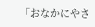「おなかにやさ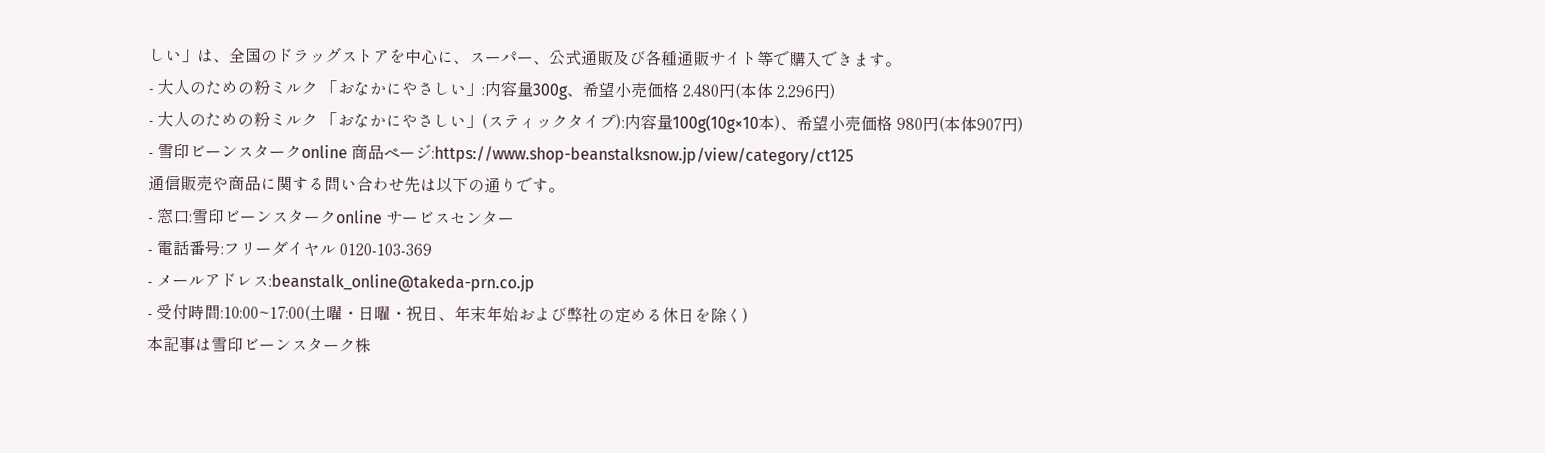しい」は、全国のドラッグストアを中心に、スーパー、公式通販及び各種通販サイト等で購入できます。
- 大人のための粉ミルク 「おなかにやさしい」:内容量300g、希望小売価格 2,480円(本体 2,296円)
- 大人のための粉ミルク 「おなかにやさしい」(スティックタイプ):内容量100g(10g×10本)、希望小売価格 980円(本体907円)
- 雪印ビーンスタークonline 商品ページ:https://www.shop-beanstalksnow.jp/view/category/ct125
通信販売や商品に関する問い合わせ先は以下の通りです。
- 窓口:雪印ビーンスタークonline サービスセンター
- 電話番号:フリーダイヤル 0120-103-369
- メールアドレス:beanstalk_online@takeda-prn.co.jp
- 受付時間:10:00~17:00(土曜・日曜・祝日、年末年始および弊社の定める休日を除く)
本記事は雪印ビーンスターク株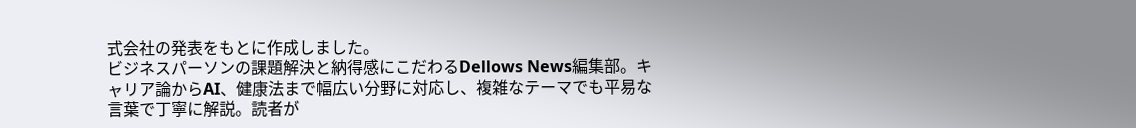式会社の発表をもとに作成しました。
ビジネスパーソンの課題解決と納得感にこだわるDellows News編集部。キャリア論からAI、健康法まで幅広い分野に対応し、複雑なテーマでも平易な言葉で丁寧に解説。読者が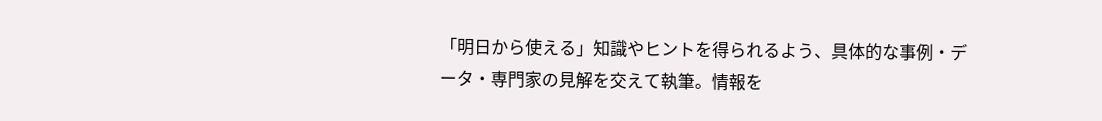「明日から使える」知識やヒントを得られるよう、具体的な事例・データ・専門家の見解を交えて執筆。情報を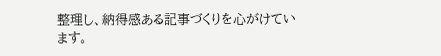整理し、納得感ある記事づくりを心がけています。